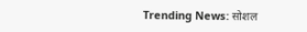Trending News: सोशल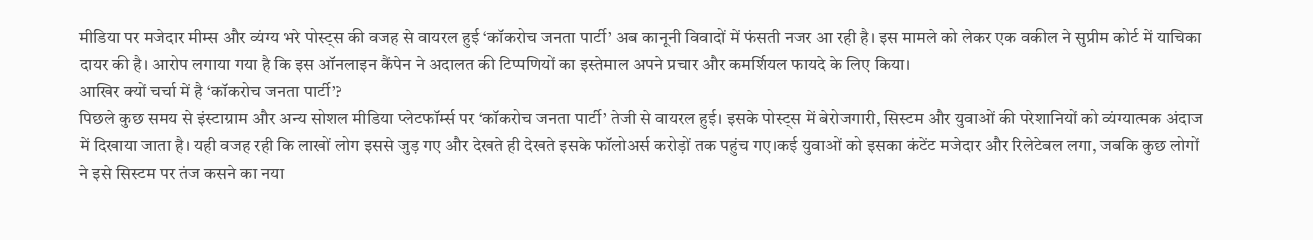मीडिया पर मजेदार मीम्स और व्यंग्य भरे पोस्ट्स की वजह से वायरल हुई ‘कॉकरोच जनता पार्टी’ अब कानूनी विवादों में फंसती नजर आ रही है। इस मामले को लेकर एक वकील ने सुप्रीम कोर्ट में याचिका दायर की है। आरोप लगाया गया है कि इस ऑनलाइन कैंपेन ने अदालत की टिप्पणियों का इस्तेमाल अपने प्रचार और कमर्शियल फायदे के लिए किया।
आखिर क्यों चर्चा में है ‘कॉकरोच जनता पार्टी’?
पिछले कुछ समय से इंस्टाग्राम और अन्य सोशल मीडिया प्लेटफॉर्म्स पर ‘कॉकरोच जनता पार्टी’ तेजी से वायरल हुई। इसके पोस्ट्स में बेरोजगारी, सिस्टम और युवाओं की परेशानियों को व्यंग्यात्मक अंदाज में दिखाया जाता है। यही वजह रही कि लाखों लोग इससे जुड़ गए और देखते ही देखते इसके फॉलोअर्स करोड़ों तक पहुंच गए।कई युवाओं को इसका कंटेंट मजेदार और रिलेटेबल लगा, जबकि कुछ लोगों ने इसे सिस्टम पर तंज कसने का नया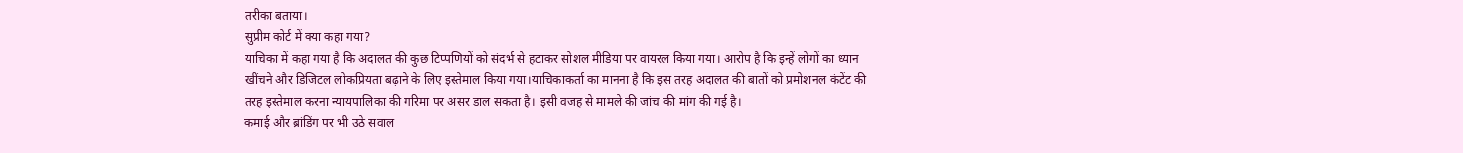तरीका बताया।
सुप्रीम कोर्ट में क्या कहा गया?
याचिका में कहा गया है कि अदालत की कुछ टिप्पणियों को संदर्भ से हटाकर सोशल मीडिया पर वायरल किया गया। आरोप है कि इन्हें लोगों का ध्यान खींचने और डिजिटल लोकप्रियता बढ़ाने के लिए इस्तेमाल किया गया।याचिकाकर्ता का मानना है कि इस तरह अदालत की बातों को प्रमोशनल कंटेंट की तरह इस्तेमाल करना न्यायपालिका की गरिमा पर असर डाल सकता है। इसी वजह से मामले की जांच की मांग की गई है।
कमाई और ब्रांडिंग पर भी उठे सवाल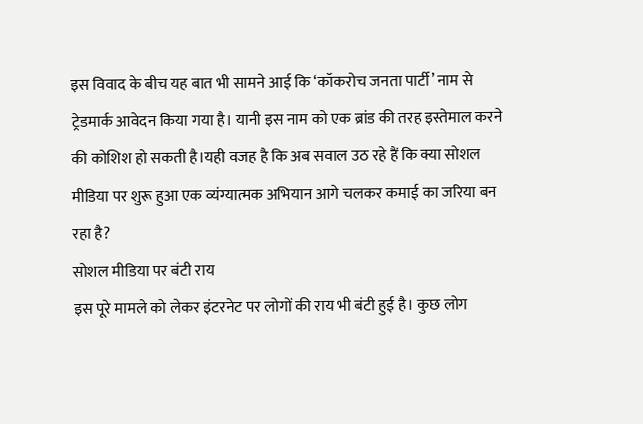इस विवाद के बीच यह बात भी सामने आई कि ‘कॉकरोच जनता पार्टी’ नाम से ट्रेडमार्क आवेदन किया गया है। यानी इस नाम को एक ब्रांड की तरह इस्तेमाल करने की कोशिश हो सकती है।यही वजह है कि अब सवाल उठ रहे हैं कि क्या सोशल मीडिया पर शुरू हुआ एक व्यंग्यात्मक अभियान आगे चलकर कमाई का जरिया बन रहा है?
सोशल मीडिया पर बंटी राय
इस पूरे मामले को लेकर इंटरनेट पर लोगों की राय भी बंटी हुई है। कुछ लोग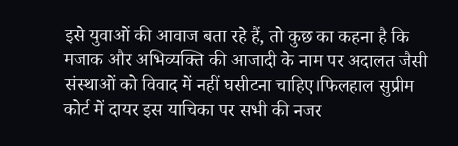इसे युवाओं की आवाज बता रहे हैं, तो कुछ का कहना है कि मजाक और अभिव्यक्ति की आजादी के नाम पर अदालत जैसी संस्थाओं को विवाद में नहीं घसीटना चाहिए।फिलहाल सुप्रीम कोर्ट में दायर इस याचिका पर सभी की नजर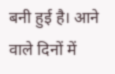बनी हुई है। आने वाले दिनों में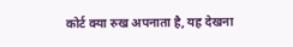कोर्ट क्या रुख अपनाता है, यह देखना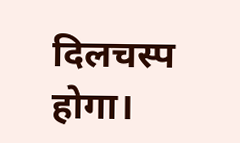दिलचस्प होगा।